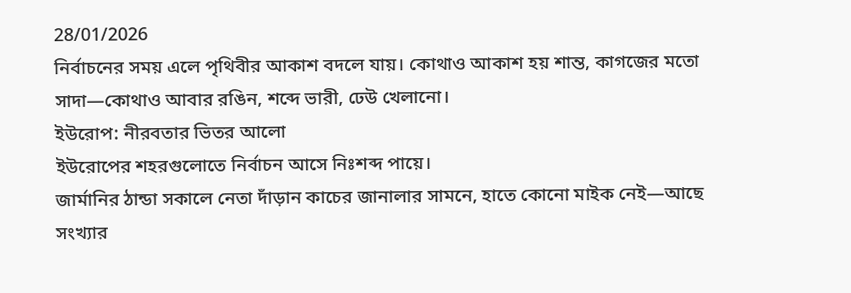28/01/2026
নির্বাচনের সময় এলে পৃথিবীর আকাশ বদলে যায়। কোথাও আকাশ হয় শান্ত, কাগজের মতো সাদা—কোথাও আবার রঙিন, শব্দে ভারী, ঢেউ খেলানো।
ইউরোপ: নীরবতার ভিতর আলো
ইউরোপের শহরগুলোতে নির্বাচন আসে নিঃশব্দ পায়ে।
জার্মানির ঠান্ডা সকালে নেতা দাঁড়ান কাচের জানালার সামনে, হাতে কোনো মাইক নেই—আছে সংখ্যার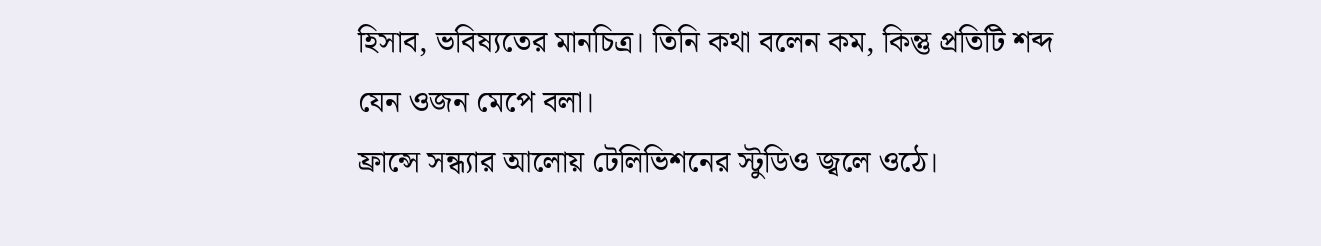হিসাব, ভবিষ্যতের মানচিত্র। তিনি কথা বলেন কম, কিন্তু প্রতিটি শব্দ যেন ওজন মেপে বলা।
ফ্রান্সে সন্ধ্যার আলোয় টেলিভিশনের স্টুডিও জ্বলে ওঠে।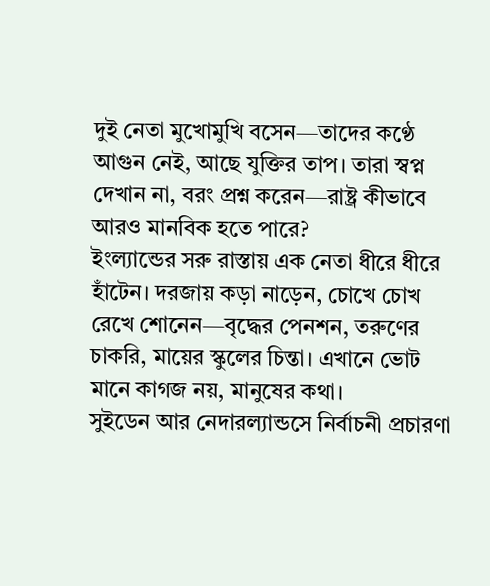দুই নেতা মুখোমুখি বসেন—তাদের কণ্ঠে আগুন নেই, আছে যুক্তির তাপ। তারা স্বপ্ন দেখান না, বরং প্রশ্ন করেন—রাষ্ট্র কীভাবে আরও মানবিক হতে পারে?
ইংল্যান্ডের সরু রাস্তায় এক নেতা ধীরে ধীরে হাঁটেন। দরজায় কড়া নাড়েন, চোখে চোখ রেখে শোনেন—বৃদ্ধের পেনশন, তরুণের চাকরি, মায়ের স্কুলের চিন্তা। এখানে ভোট মানে কাগজ নয়, মানুষের কথা।
সুইডেন আর নেদারল্যান্ডসে নির্বাচনী প্রচারণা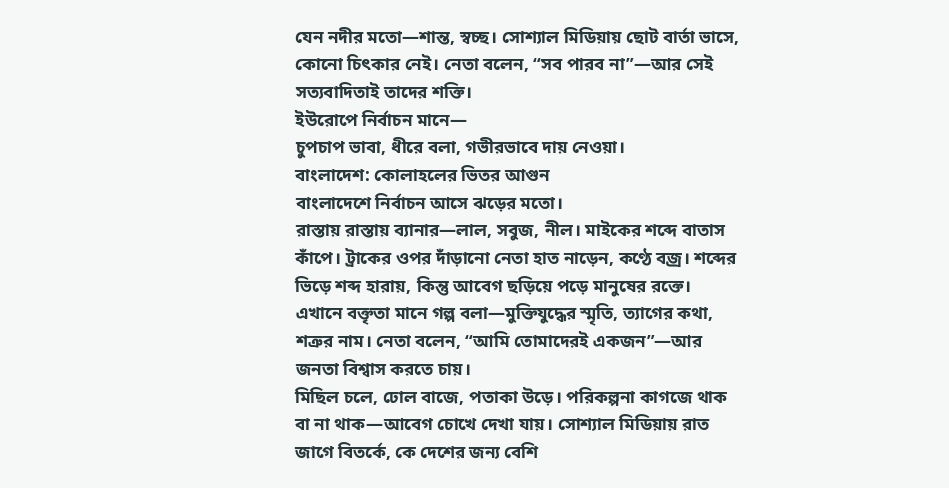যেন নদীর মতো—শান্ত, স্বচ্ছ। সোশ্যাল মিডিয়ায় ছোট বার্তা ভাসে, কোনো চিৎকার নেই। নেতা বলেন, “সব পারব না”—আর সেই সত্যবাদিতাই তাদের শক্তি।
ইউরোপে নির্বাচন মানে—
চুপচাপ ভাবা, ধীরে বলা, গভীরভাবে দায় নেওয়া।
বাংলাদেশ: কোলাহলের ভিতর আগুন
বাংলাদেশে নির্বাচন আসে ঝড়ের মতো।
রাস্তায় রাস্তায় ব্যানার—লাল, সবুজ, নীল। মাইকের শব্দে বাতাস কাঁপে। ট্রাকের ওপর দাঁড়ানো নেতা হাত নাড়েন, কণ্ঠে বজ্র। শব্দের ভিড়ে শব্দ হারায়, কিন্তু আবেগ ছড়িয়ে পড়ে মানুষের রক্তে।
এখানে বক্তৃতা মানে গল্প বলা—মুক্তিযুদ্ধের স্মৃতি, ত্যাগের কথা, শত্রুর নাম। নেতা বলেন, “আমি তোমাদেরই একজন”—আর জনতা বিশ্বাস করতে চায়।
মিছিল চলে, ঢোল বাজে, পতাকা উড়ে। পরিকল্পনা কাগজে থাক বা না থাক—আবেগ চোখে দেখা যায়। সোশ্যাল মিডিয়ায় রাত জাগে বিতর্কে, কে দেশের জন্য বেশি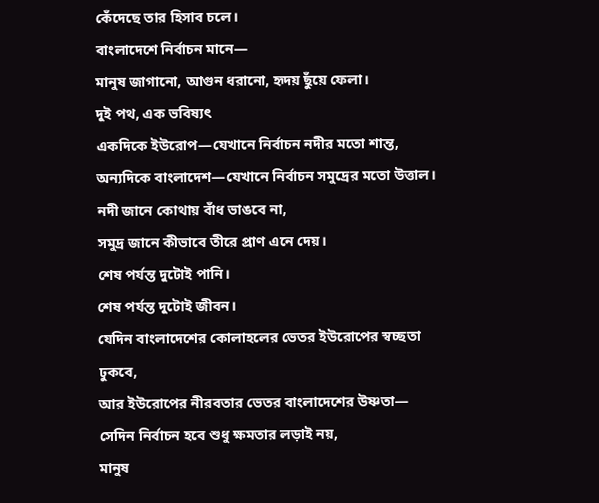কেঁদেছে তার হিসাব চলে।
বাংলাদেশে নির্বাচন মানে—
মানুষ জাগানো, আগুন ধরানো, হৃদয় ছুঁয়ে ফেলা।
দুই পথ, এক ভবিষ্যৎ
একদিকে ইউরোপ—যেখানে নির্বাচন নদীর মতো শান্ত,
অন্যদিকে বাংলাদেশ—যেখানে নির্বাচন সমুদ্রের মতো উত্তাল।
নদী জানে কোথায় বাঁধ ভাঙবে না,
সমুদ্র জানে কীভাবে তীরে প্রাণ এনে দেয়।
শেষ পর্যন্ত দুটোই পানি।
শেষ পর্যন্ত দুটোই জীবন।
যেদিন বাংলাদেশের কোলাহলের ভেতর ইউরোপের স্বচ্ছতা ঢুকবে,
আর ইউরোপের নীরবতার ভেতর বাংলাদেশের উষ্ণতা—
সেদিন নির্বাচন হবে শুধু ক্ষমতার লড়াই নয়,
মানুষ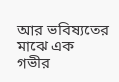আর ভবিষ্যতের মাঝে এক গভীর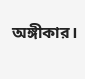অঙ্গীকার।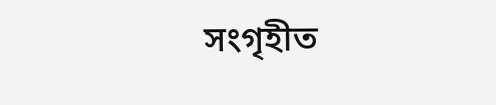সংগৃহীত